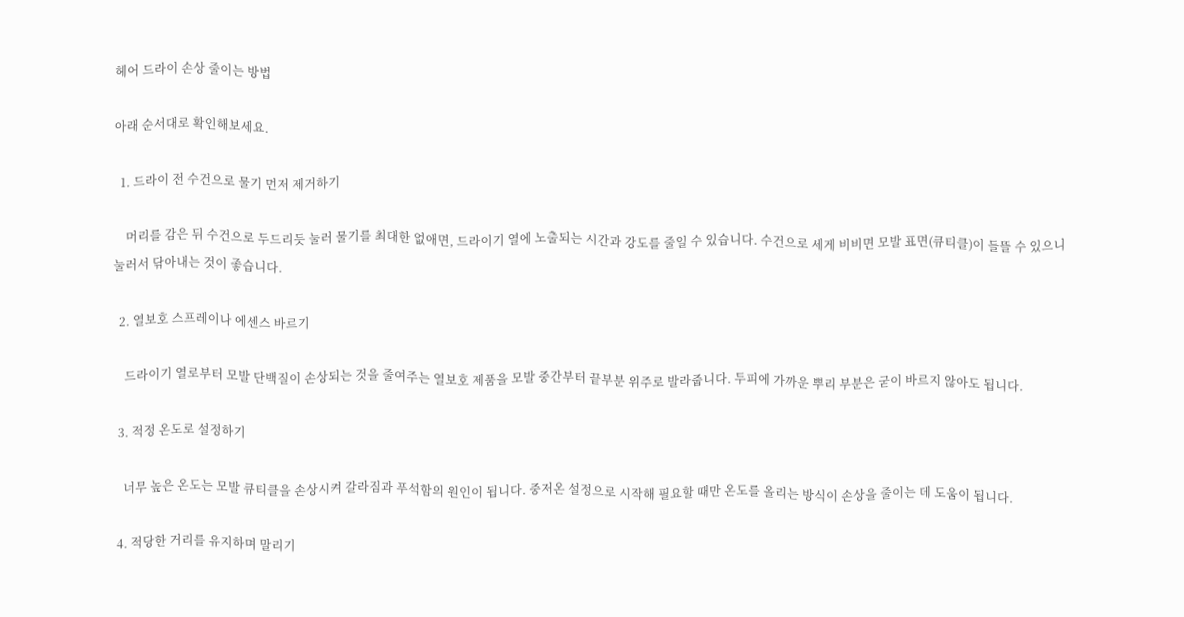헤어 드라이 손상 줄이는 방법

아래 순서대로 확인해보세요.

  1. 드라이 전 수건으로 물기 먼저 제거하기

    머리를 감은 뒤 수건으로 두드리듯 눌러 물기를 최대한 없애면, 드라이기 열에 노출되는 시간과 강도를 줄일 수 있습니다. 수건으로 세게 비비면 모발 표면(큐티클)이 들뜰 수 있으니 눌러서 닦아내는 것이 좋습니다.

  2. 열보호 스프레이나 에센스 바르기

    드라이기 열로부터 모발 단백질이 손상되는 것을 줄여주는 열보호 제품을 모발 중간부터 끝부분 위주로 발라줍니다. 두피에 가까운 뿌리 부분은 굳이 바르지 않아도 됩니다.

  3. 적정 온도로 설정하기

    너무 높은 온도는 모발 큐티클을 손상시켜 갈라짐과 푸석함의 원인이 됩니다. 중저온 설정으로 시작해 필요할 때만 온도를 올리는 방식이 손상을 줄이는 데 도움이 됩니다.

  4. 적당한 거리를 유지하며 말리기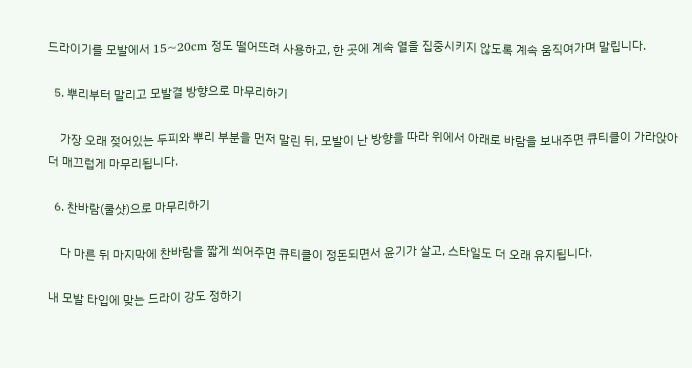드라이기를 모발에서 15~20cm 정도 떨어뜨려 사용하고, 한 곳에 계속 열을 집중시키지 않도록 계속 움직여가며 말립니다.

  5. 뿌리부터 말리고 모발결 방향으로 마무리하기

    가장 오래 젖어있는 두피와 뿌리 부분을 먼저 말린 뒤, 모발이 난 방향을 따라 위에서 아래로 바람을 보내주면 큐티클이 가라앉아 더 매끄럽게 마무리됩니다.

  6. 찬바람(쿨샷)으로 마무리하기

    다 마른 뒤 마지막에 찬바람을 짧게 쐬어주면 큐티클이 정돈되면서 윤기가 살고, 스타일도 더 오래 유지됩니다.

내 모발 타입에 맞는 드라이 강도 정하기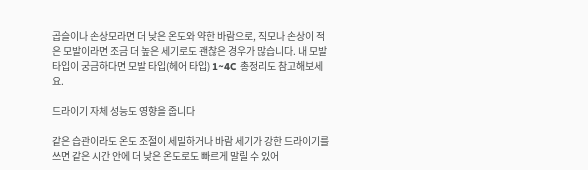곱슬이나 손상모라면 더 낮은 온도와 약한 바람으로, 직모나 손상이 적은 모발이라면 조금 더 높은 세기로도 괜찮은 경우가 많습니다. 내 모발 타입이 궁금하다면 모발 타입(헤어 타입) 1~4C 총정리도 참고해보세요.

드라이기 자체 성능도 영향을 줍니다

같은 습관이라도 온도 조절이 세밀하거나 바람 세기가 강한 드라이기를 쓰면 같은 시간 안에 더 낮은 온도로도 빠르게 말릴 수 있어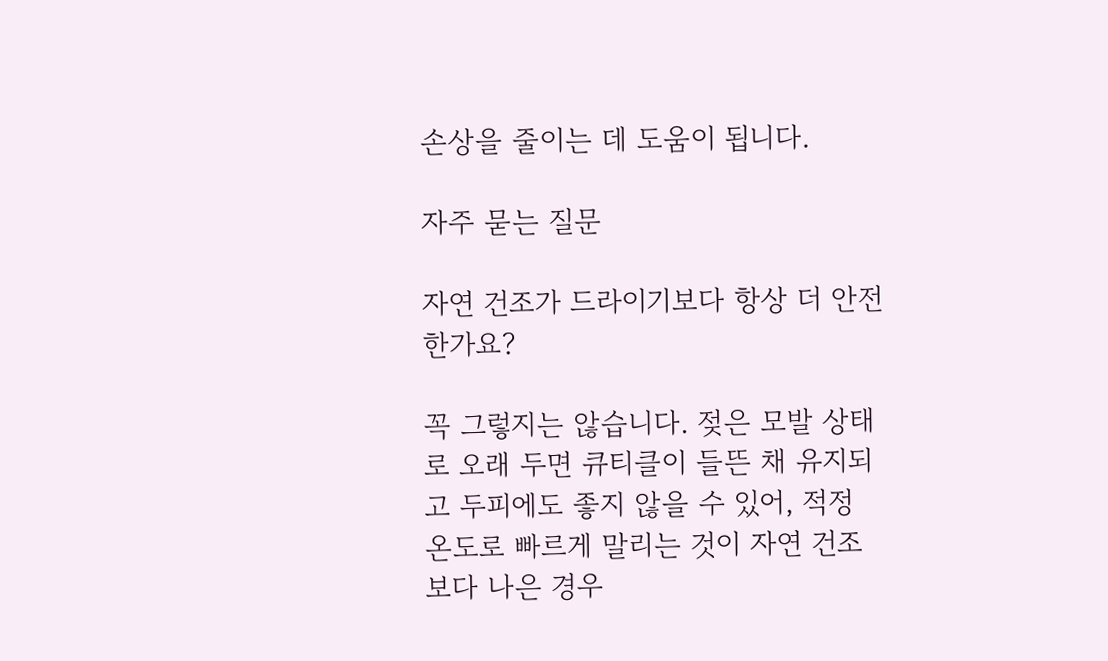손상을 줄이는 데 도움이 됩니다.

자주 묻는 질문

자연 건조가 드라이기보다 항상 더 안전한가요?

꼭 그렇지는 않습니다. 젖은 모발 상태로 오래 두면 큐티클이 들뜬 채 유지되고 두피에도 좋지 않을 수 있어, 적정 온도로 빠르게 말리는 것이 자연 건조보다 나은 경우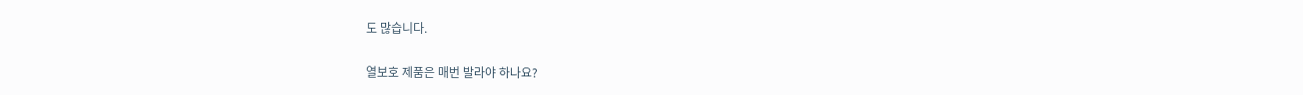도 많습니다.

열보호 제품은 매번 발라야 하나요?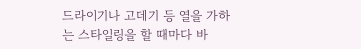드라이기나 고데기 등 열을 가하는 스타일링을 할 때마다 바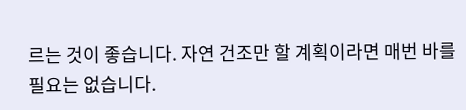르는 것이 좋습니다. 자연 건조만 할 계획이라면 매번 바를 필요는 없습니다.